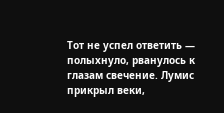Тот не успел ответить — полыхнуло, рванулось к глазам свечение. Лумис прикрыл веки,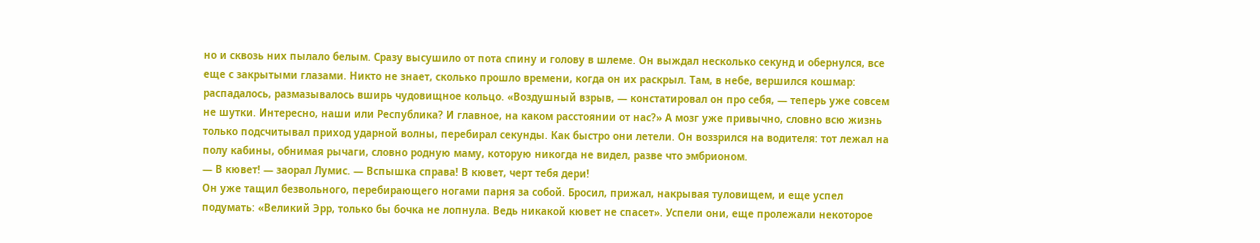но и сквозь них пылало белым. Сразу высушило от пота спину и голову в шлеме. Он выждал несколько секунд и обернулся, все еще с закрытыми глазами. Никто не знает, сколько прошло времени, когда он их раскрыл. Там, в небе, вершился кошмар: распадалось, размазывалось вширь чудовищное кольцо. «Воздушный взрыв, — констатировал он про себя, — теперь уже совсем не шутки. Интересно, наши или Республика? И главное, на каком расстоянии от нас?» А мозг уже привычно, словно всю жизнь только подсчитывал приход ударной волны, перебирал секунды. Как быстро они летели. Он воззрился на водителя: тот лежал на полу кабины, обнимая рычаги, словно родную маму, которую никогда не видел, разве что эмбрионом.
— В кювет! — заорал Лумис. — Вспышка справа! В кювет, черт тебя дери!
Он уже тащил безвольного, перебирающего ногами парня за собой. Бросил, прижал, накрывая туловищем, и еще успел подумать: «Великий Эрр, только бы бочка не лопнула. Ведь никакой кювет не спасет». Успели они, еще пролежали некоторое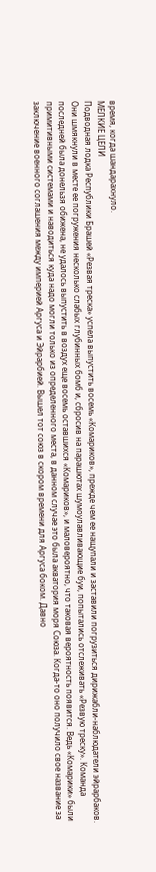время, когда шандарахнуло.
МЕЛКИЕ ЦЕЛИ
Подводная лодка Республики Брашей «Резвая треска» успела выпустить восемь «Комариков», прежде чем ее нащупали и заставили погрузиться дирижабли-наблюдатели эйрарбаков. Они шмякнули в месте ее погружения несколько слабых глубинных бомб и, сбросив на парашютах шумоулавливающие буи, попытались отслеживать «Резвую треску». Команда последней была донельзя обижена, не удалось выпустить в воздух еще восемь оставшихся «Комариков», и маловероятно, что таковая вероятность появится. Ведь «Комарики» были примитивными системами и наводиться куда надо могли только из определенного места, в данном случае это была акватория моря Союза. Когда-то оно получило свое название за заключение военного соглашения между империей Аргуса и Эйрарбией. Вышел тот союз в скором времени для Аргуса боком. Давно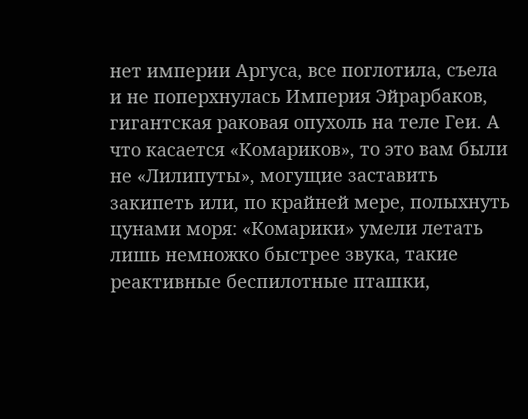нет империи Аргуса, все поглотила, съела и не поперхнулась Империя Эйрарбаков, гигантская раковая опухоль на теле Геи. А что касается «Комариков», то это вам были не «Лилипуты», могущие заставить закипеть или, по крайней мере, полыхнуть цунами моря: «Комарики» умели летать лишь немножко быстрее звука, такие реактивные беспилотные пташки,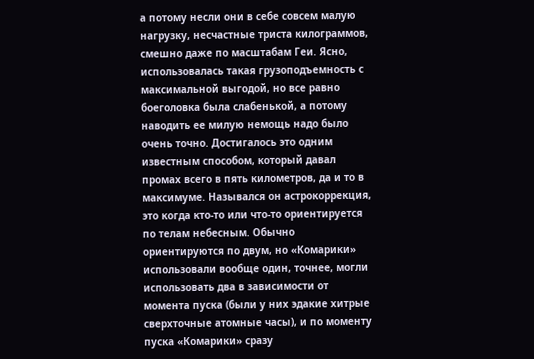а потому несли они в себе совсем малую нагрузку, несчастные триста килограммов, смешно даже по масштабам Геи. Ясно, использовалась такая грузоподъемность с максимальной выгодой, но все равно боеголовка была слабенькой, а потому наводить ее милую немощь надо было очень точно. Достигалось это одним известным способом, который давал промах всего в пять километров, да и то в максимуме. Назывался он астрокоррекция, это когда кто-то или что-то ориентируется по телам небесным. Обычно ориентируются по двум, но «Комарики» использовали вообще один, точнее, могли использовать два в зависимости от момента пуска (были у них эдакие хитрые сверхточные атомные часы), и по моменту пуска «Комарики» сразу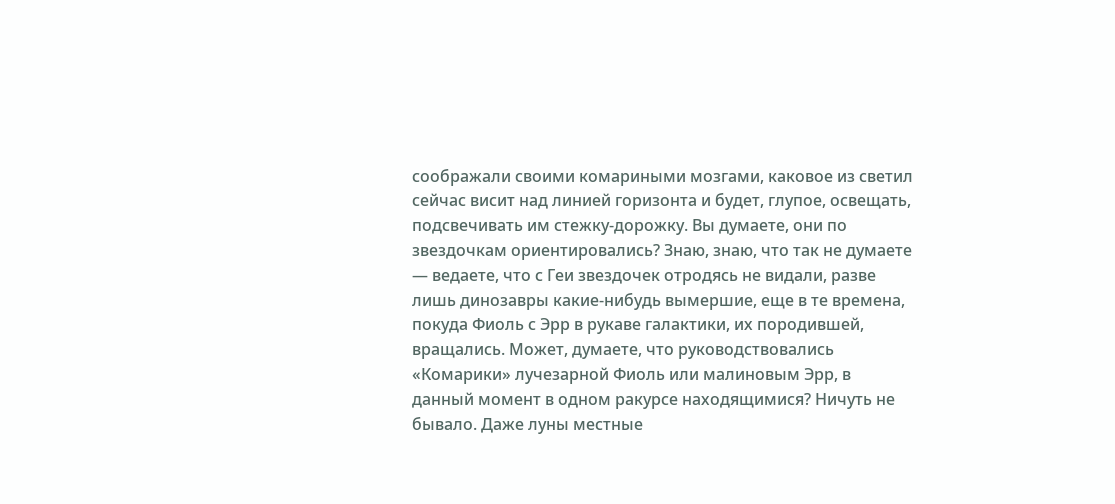соображали своими комариными мозгами, каковое из светил сейчас висит над линией горизонта и будет, глупое, освещать, подсвечивать им стежку-дорожку. Вы думаете, они по звездочкам ориентировались? Знаю, знаю, что так не думаете — ведаете, что с Геи звездочек отродясь не видали, разве лишь динозавры какие-нибудь вымершие, еще в те времена, покуда Фиоль с Эрр в рукаве галактики, их породившей, вращались. Может, думаете, что руководствовались «Комарики» лучезарной Фиоль или малиновым Эрр, в данный момент в одном ракурсе находящимися? Ничуть не бывало. Даже луны местные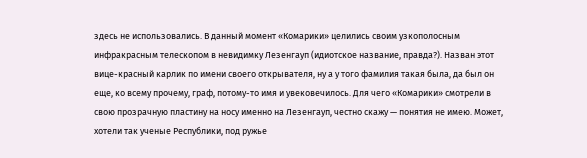здесь не использовались. В данный момент «Комарики» целились своим узкополосным инфракрасным телескопом в невидимку Лезенгауп (идиотское название, правда?). Назван этот вице-красный карлик по имени своего открывателя, ну а у того фамилия такая была, да был он еще, ко всему прочему, граф, потому-то имя и увековечилось. Для чего «Комарики» смотрели в свою прозрачную пластину на носу именно на Лезенгауп, честно скажу — понятия не имею. Может, хотели так ученые Республики, под ружье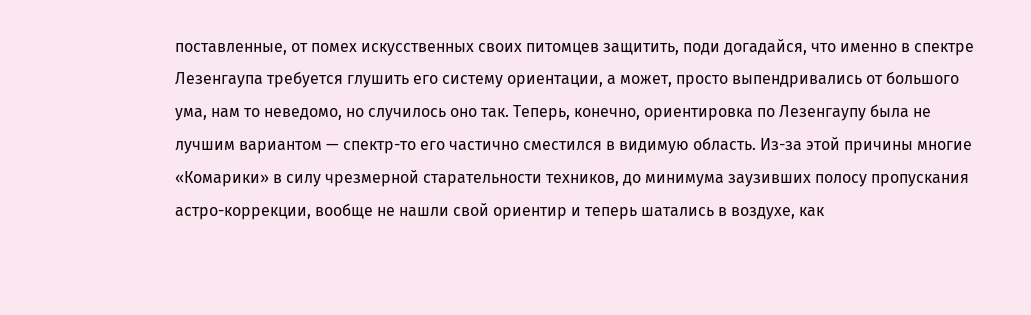поставленные, от помех искусственных своих питомцев защитить, поди догадайся, что именно в спектре Лезенгаупа требуется глушить его систему ориентации, а может, просто выпендривались от большого ума, нам то неведомо, но случилось оно так. Теперь, конечно, ориентировка по Лезенгаупу была не лучшим вариантом — спектр-то его частично сместился в видимую область. Из-за этой причины многие «Комарики» в силу чрезмерной старательности техников, до минимума заузивших полосу пропускания астро-коррекции, вообще не нашли свой ориентир и теперь шатались в воздухе, как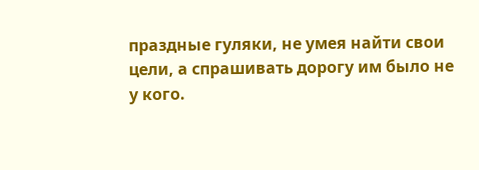праздные гуляки, не умея найти свои цели, а спрашивать дорогу им было не у кого.